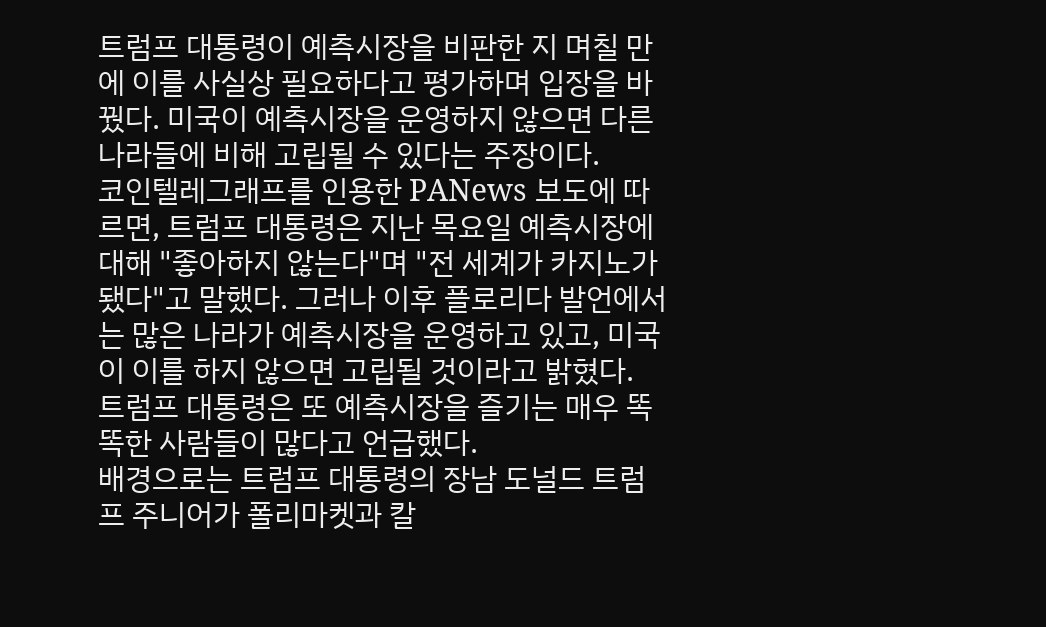트럼프 대통령이 예측시장을 비판한 지 며칠 만에 이를 사실상 필요하다고 평가하며 입장을 바꿨다. 미국이 예측시장을 운영하지 않으면 다른 나라들에 비해 고립될 수 있다는 주장이다.
코인텔레그래프를 인용한 PANews 보도에 따르면, 트럼프 대통령은 지난 목요일 예측시장에 대해 "좋아하지 않는다"며 "전 세계가 카지노가 됐다"고 말했다. 그러나 이후 플로리다 발언에서는 많은 나라가 예측시장을 운영하고 있고, 미국이 이를 하지 않으면 고립될 것이라고 밝혔다.
트럼프 대통령은 또 예측시장을 즐기는 매우 똑똑한 사람들이 많다고 언급했다.
배경으로는 트럼프 대통령의 장남 도널드 트럼프 주니어가 폴리마켓과 칼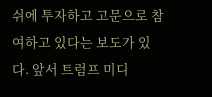쉬에 투자하고 고문으로 참여하고 있다는 보도가 있다. 앞서 트럼프 미디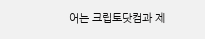어는 크립토닷컴과 제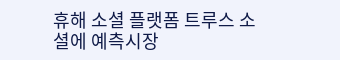휴해 소셜 플랫폼 트루스 소셜에 예측시장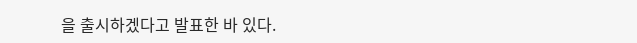을 출시하겠다고 발표한 바 있다.